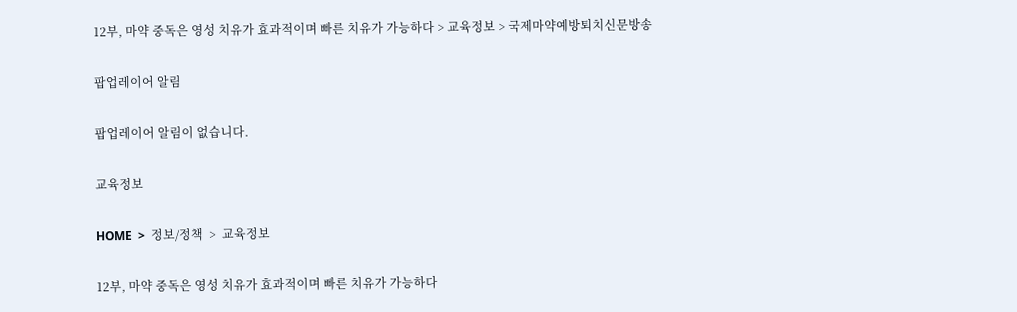12부, 마약 중독은 영성 치유가 효과적이며 빠른 치유가 가능하다 > 교육정보 > 국제마약예방퇴치신문방송

팝업레이어 알림

팝업레이어 알림이 없습니다.

교육정보

HOME  >  정보/정책  >  교육정보

12부, 마약 중독은 영성 치유가 효과적이며 빠른 치유가 가능하다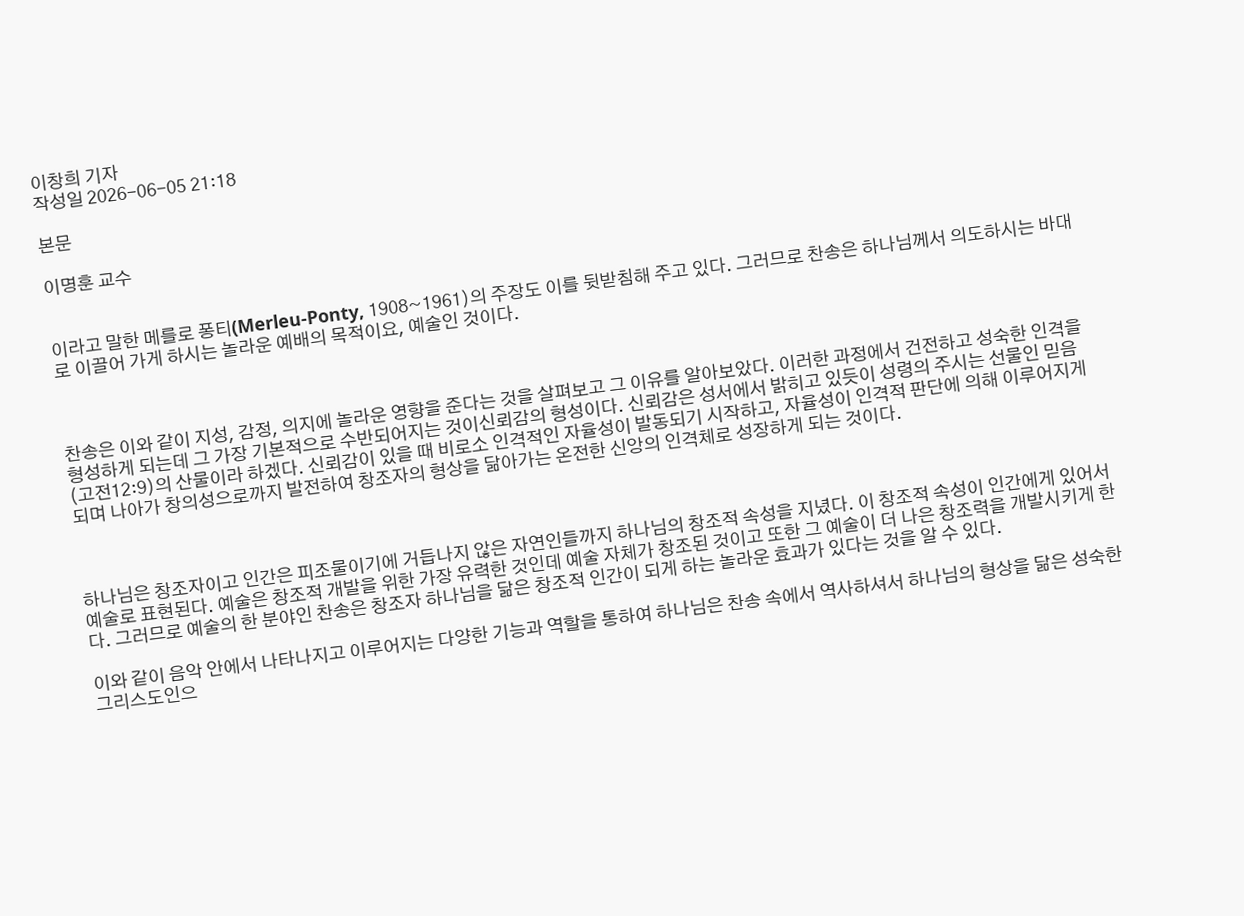이창희 기자
작성일 2026-06-05 21:18

본문

이명훈 교수


이라고 말한 메를로 퐁티(Merleu-Ponty, 1908~1961)의 주장도 이를 뒷받침해 주고 있다. 그러므로 찬송은 하나님께서 의도하시는 바대로 이끌어 가게 하시는 놀라운 예배의 목적이요, 예술인 것이다.



찬송은 이와 같이 지성, 감정, 의지에 놀라운 영향을 준다는 것을 살펴보고 그 이유를 알아보았다. 이러한 과정에서 건전하고 성숙한 인격을 형성하게 되는데 그 가장 기본적으로 수반되어지는 것이신뢰감의 형성이다. 신뢰감은 성서에서 밝히고 있듯이 성령의 주시는 선물인 믿음(고전12:9)의 산물이라 하겠다. 신뢰감이 있을 때 비로소 인격적인 자율성이 발동되기 시작하고, 자율성이 인격적 판단에 의해 이루어지게 되며 나아가 창의성으로까지 발전하여 창조자의 형상을 닮아가는 온전한 신앙의 인격체로 성장하게 되는 것이다.



하나님은 창조자이고 인간은 피조물이기에 거듭나지 않은 자연인들까지 하나님의 창조적 속성을 지녔다. 이 창조적 속성이 인간에게 있어서 예술로 표현된다. 예술은 창조적 개발을 위한 가장 유력한 것인데 예술 자체가 창조된 것이고 또한 그 예술이 더 나은 창조력을 개발시키게 한다. 그러므로 예술의 한 분야인 찬송은 창조자 하나님을 닮은 창조적 인간이 되게 하는 놀라운 효과가 있다는 것을 알 수 있다.

이와 같이 음악 안에서 나타나지고 이루어지는 다양한 기능과 역할을 통하여 하나님은 찬송 속에서 역사하셔서 하나님의 형상을 닮은 성숙한 그리스도인으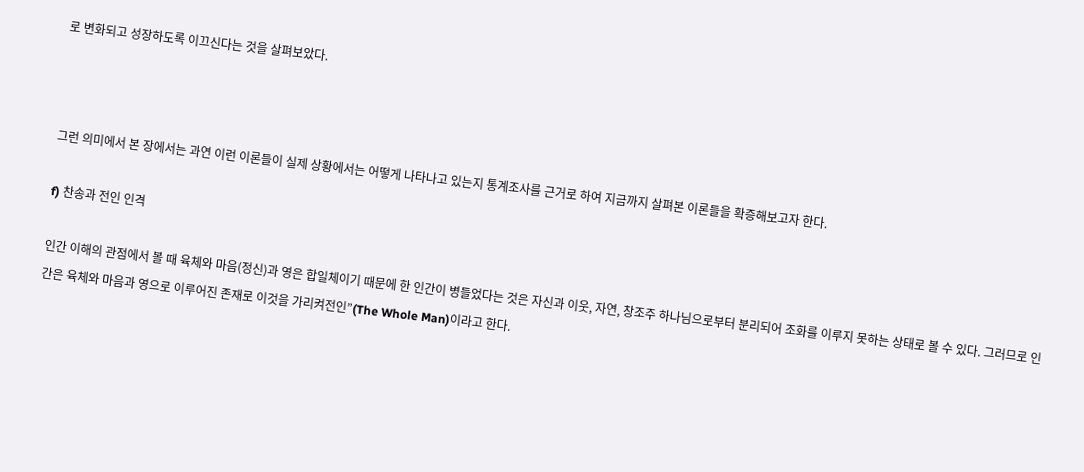로 변화되고 성장하도록 이끄신다는 것을 살펴보았다.



그런 의미에서 본 장에서는 과연 이런 이론들이 실제 상황에서는 어떻게 나타나고 있는지 통계조사를 근거로 하여 지금까지 살펴본 이론들을 확증해보고자 한다.

f) 찬송과 전인 인격

인간 이해의 관점에서 볼 때 육체와 마음(정신)과 영은 합일체이기 때문에 한 인간이 병들었다는 것은 자신과 이웃, 자연, 창조주 하나님으로부터 분리되어 조화를 이루지 못하는 상태로 볼 수 있다. 그러므로 인간은 육체와 마음과 영으로 이루어진 존재로 이것을 가리켜전인”(The Whole Man)이라고 한다.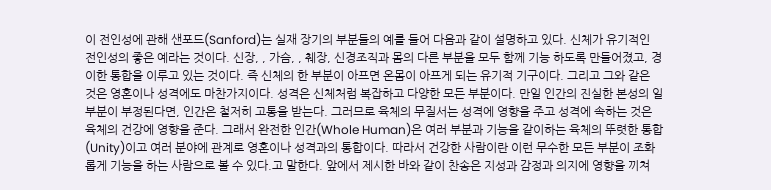이 전인성에 관해 샌포드(Sanford)는 실재 장기의 부분들의 예를 들어 다음과 같이 설명하고 있다. 신체가 유기적인 전인성의 좋은 예라는 것이다. 신장, , 가슴, , 췌장, 신경조직과 몸의 다른 부분을 모두 함께 기능 하도록 만들어졌고, 경이한 통합을 이루고 있는 것이다. 즉 신체의 한 부분이 아프면 온몸이 아프게 되는 유기적 기구이다. 그리고 그와 같은 것은 영혼이나 성격에도 마찬가지이다. 성격은 신체처럼 복잡하고 다양한 모든 부분이다. 만일 인간의 진실한 본성의 일부분이 부정된다면, 인간은 철저히 고통을 받는다. 그러므로 육체의 무질서는 성격에 영향을 주고 성격에 속하는 것은 육체의 건강에 영향을 준다. 그래서 완전한 인간(Whole Human)은 여러 부분과 기능을 같이하는 육체의 뚜렷한 통합(Unity)이고 여러 분야에 관계로 영혼이나 성격과의 통합이다. 따라서 건강한 사람이란 이런 무수한 모든 부분이 조화롭게 기능을 하는 사람으로 볼 수 있다.고 말한다. 앞에서 제시한 바와 같이 찬송은 지성과 감정과 의지에 영향을 끼쳐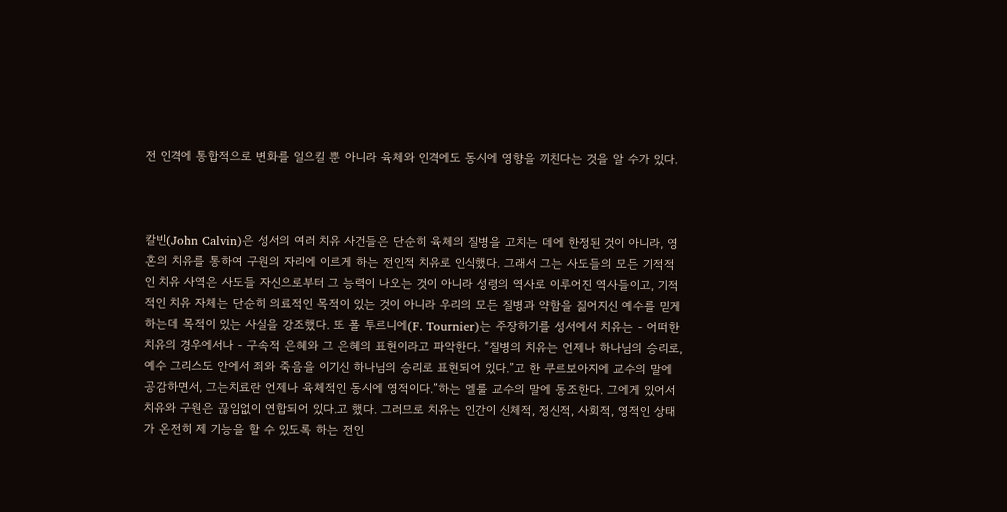전 인격에 통합적으로 변화를 일으킬 뿐 아니라 육체와 인격에도 동시에 영향을 끼친다는 것을 알 수가 있다.



칼빈(John Calvin)은 성서의 여러 치유 사건들은 단순히 육체의 질병을 고치는 데에 한정된 것이 아니라, 영혼의 치유를 통하여 구원의 자리에 이르게 하는 전인적 치유로 인식했다. 그래서 그는 사도들의 모든 기적적인 치유 사역은 사도들 자신으로부터 그 능력이 나오는 것이 아니라 성령의 역사로 이루어진 역사들이고, 기적적인 치유 자체는 단순히 의료적인 목적이 있는 것이 아니라 우리의 모든 질병과 약함을 짊어지신 예수를 믿게 하는데 목적이 있는 사실을 강조했다. 또 폴 투르니에(F. Tournier)는 주장하기를 성서에서 치유는 - 어떠한 치유의 경우에서나 - 구속적 은혜와 그 은혜의 표현이라고 파악한다. “질병의 치유는 언제나 하나님의 승리로, 예수 그리스도 안에서 죄와 죽음을 이기신 하나님의 승리로 표현되어 있다.”고 한 쿠르보아지에 교수의 말에 공감하면서, 그는치료란 언제나 육체적인 동시에 영적이다.”하는 엘룰 교수의 말에 동조한다. 그에게 있어서 치유와 구원은 끊임없이 연합되어 있다.고 했다. 그러므로 치유는 인간이 신체적, 정신적, 사회적, 영적인 상태가 온전히 제 기능을 할 수 있도록 하는 전인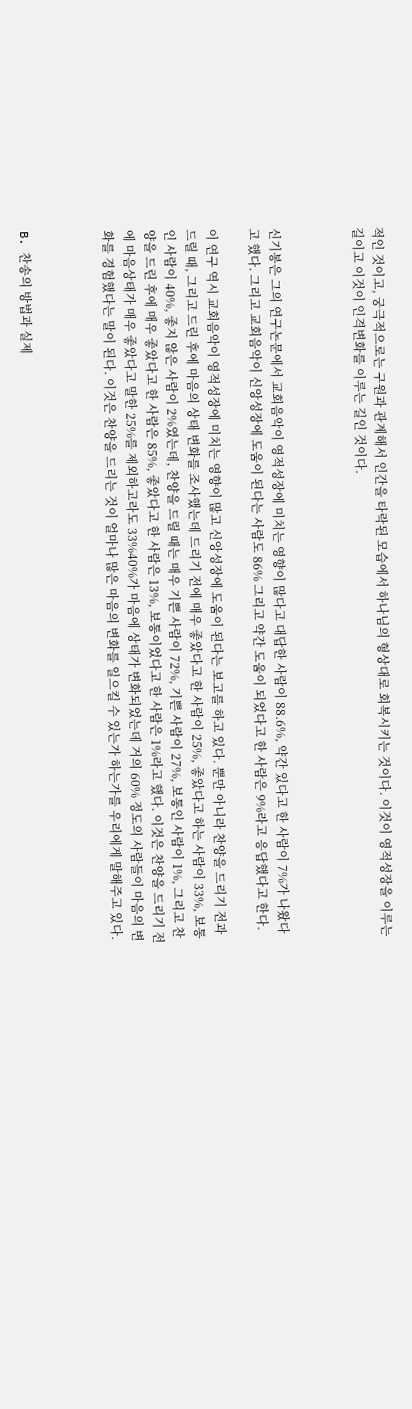적인 것이고, 궁극적으로는 구원과 관계해서 인간을 타락된 모습에서 하나님의 형상대로 회복시키는 것이다. 이것이 영적성장을 이루는 길이고 이것이 인격변화를 이루는 길인 것이다.



신기봉은 그의 연구논문에서 교회음악이 영적성장에 미치는 영향이 많다고 대답한 사람이 88.6%, 약간 있다고 한 사람이 7%가 나왔다고 했다. 그리고 교회음악이 신앙성장에 도움이 된다는 사람도 86% 그리고 약간 도움이 되었다고 한 사람은 9%라고 응답했다고 한다.

이 연구 역시 교회음악이 영적성장에 미치는 영향이 많고 신앙성장에 도움이 된다는 보고를 하고 있다. 뿐만 아니라 찬양을 드리기 전과 드릴 때, 그리고 드린 후에 마음의 상태 변화를 조사했는데 드리기 전에 매우 좋았다고 한 사람이 25%, 좋았다고 하는 사람이 33%, 보통인 사람이 40%, 좋지 않은 사람이 2%였는데, 찬양을 드릴 때는 매우 기쁜 사람이 72%, 기쁜 사람이 27%, 보통인 사람이 1%, 그리고 찬양을 드린 후에 매우 좋았다고 한 사람은 85%, 좋았다고 한 사람은 13%, 보통이었다고 한 사람은 1%라고 했다. 이것은 찬양을 드리기 전에 마음상태가 매우 좋았다고 말한 25%를 제외하고라도 33%40%가 마음에 상태가 변화되었는데 거의 60% 정도의 사람들이 마음의 변화를 경험했다는 말이 된다. 이것은 찬양을 드리는 것이 얼마나 많은 마음의 변화를 일으킬 수 있는가 하는가를 우리에게 말해주고 있다.



B. 찬송의 방법과 실제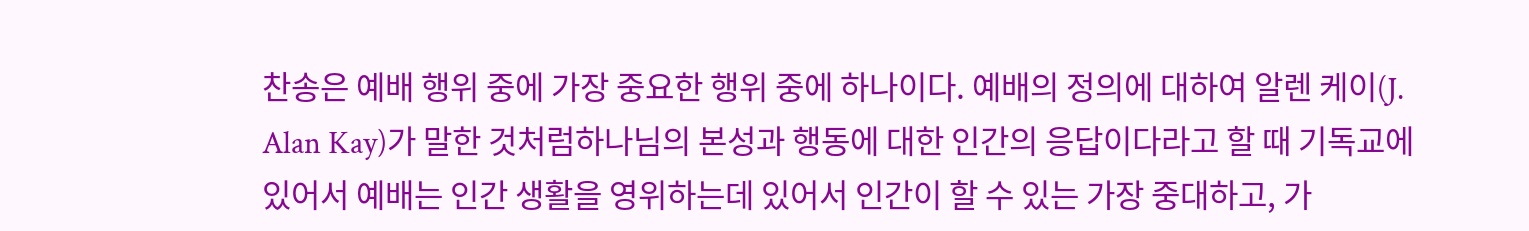찬송은 예배 행위 중에 가장 중요한 행위 중에 하나이다. 예배의 정의에 대하여 알렌 케이(J. Alan Kay)가 말한 것처럼하나님의 본성과 행동에 대한 인간의 응답이다라고 할 때 기독교에 있어서 예배는 인간 생활을 영위하는데 있어서 인간이 할 수 있는 가장 중대하고, 가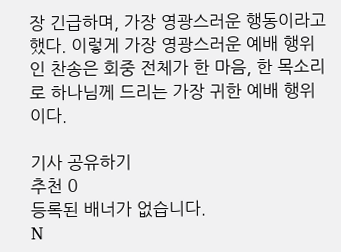장 긴급하며, 가장 영광스러운 행동이라고 했다. 이렇게 가장 영광스러운 예배 행위인 찬송은 회중 전체가 한 마음, 한 목소리로 하나님께 드리는 가장 귀한 예배 행위이다.

기사 공유하기
추천 0
등록된 배너가 없습니다.
N